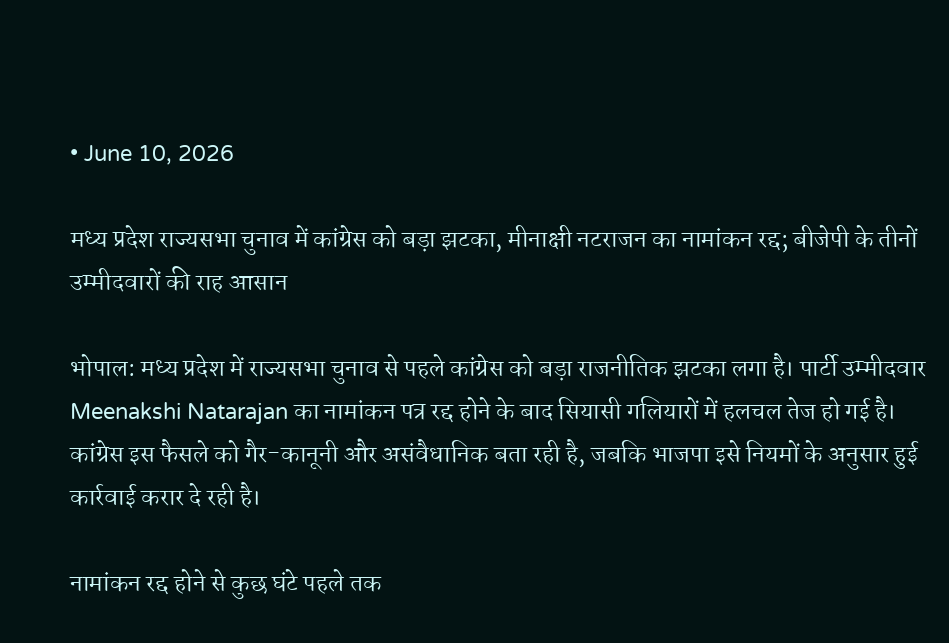• June 10, 2026

मध्य प्रदेश राज्यसभा चुनाव में कांग्रेस को बड़ा झटका, मीनाक्षी नटराजन का नामांकन रद्द; बीजेपी के तीनों उम्मीदवारों की राह आसान

भोपाल: मध्य प्रदेश में राज्यसभा चुनाव से पहले कांग्रेस को बड़ा राजनीतिक झटका लगा है। पार्टी उम्मीदवार Meenakshi Natarajan का नामांकन पत्र रद्द होने के बाद सियासी गलियारों में हलचल तेज हो गई है। कांग्रेस इस फैसले को गैर-कानूनी और असंवैधानिक बता रही है, जबकि भाजपा इसे नियमों के अनुसार हुई कार्रवाई करार दे रही है।

नामांकन रद्द होने से कुछ घंटे पहले तक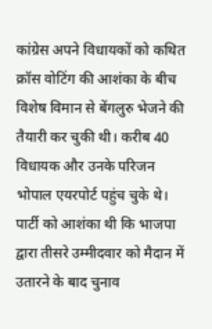कांग्रेस अपने विधायकों को कथित क्रॉस वोटिंग की आशंका के बीच विशेष विमान से बेंगलुरु भेजने की तैयारी कर चुकी थी। करीब 40 विधायक और उनके परिजन भोपाल एयरपोर्ट पहुंच चुके थे। पार्टी को आशंका थी कि भाजपा द्वारा तीसरे उम्मीदवार को मैदान में उतारने के बाद चुनाव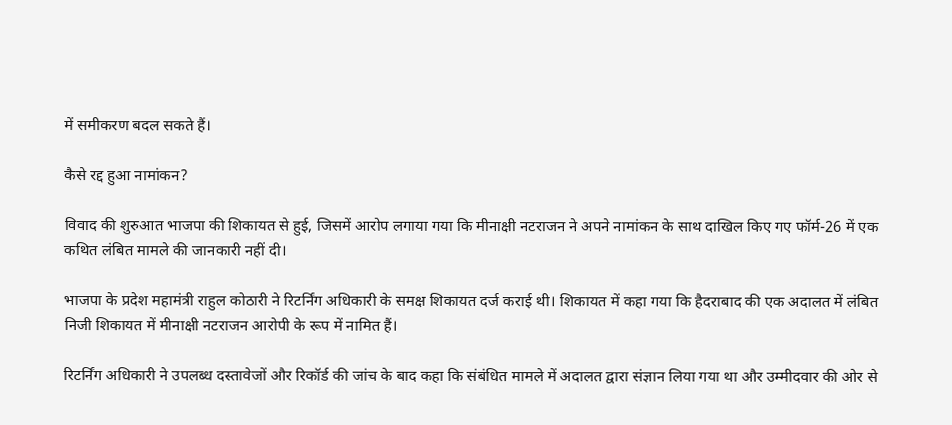में समीकरण बदल सकते हैं।

कैसे रद्द हुआ नामांकन?

विवाद की शुरुआत भाजपा की शिकायत से हुई, जिसमें आरोप लगाया गया कि मीनाक्षी नटराजन ने अपने नामांकन के साथ दाखिल किए गए फॉर्म-26 में एक कथित लंबित मामले की जानकारी नहीं दी।

भाजपा के प्रदेश महामंत्री राहुल कोठारी ने रिटर्निंग अधिकारी के समक्ष शिकायत दर्ज कराई थी। शिकायत में कहा गया कि हैदराबाद की एक अदालत में लंबित निजी शिकायत में मीनाक्षी नटराजन आरोपी के रूप में नामित हैं।

रिटर्निंग अधिकारी ने उपलब्ध दस्तावेजों और रिकॉर्ड की जांच के बाद कहा कि संबंधित मामले में अदालत द्वारा संज्ञान लिया गया था और उम्मीदवार की ओर से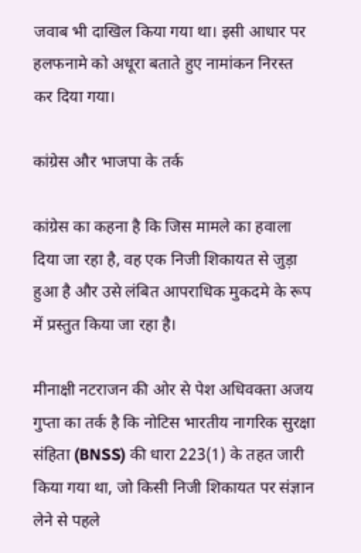जवाब भी दाखिल किया गया था। इसी आधार पर हलफनामे को अधूरा बताते हुए नामांकन निरस्त कर दिया गया।

कांग्रेस और भाजपा के तर्क

कांग्रेस का कहना है कि जिस मामले का हवाला दिया जा रहा है, वह एक निजी शिकायत से जुड़ा हुआ है और उसे लंबित आपराधिक मुकदमे के रूप में प्रस्तुत किया जा रहा है।

मीनाक्षी नटराजन की ओर से पेश अधिवक्ता अजय गुप्ता का तर्क है कि नोटिस भारतीय नागरिक सुरक्षा संहिता (BNSS) की धारा 223(1) के तहत जारी किया गया था, जो किसी निजी शिकायत पर संज्ञान लेने से पहले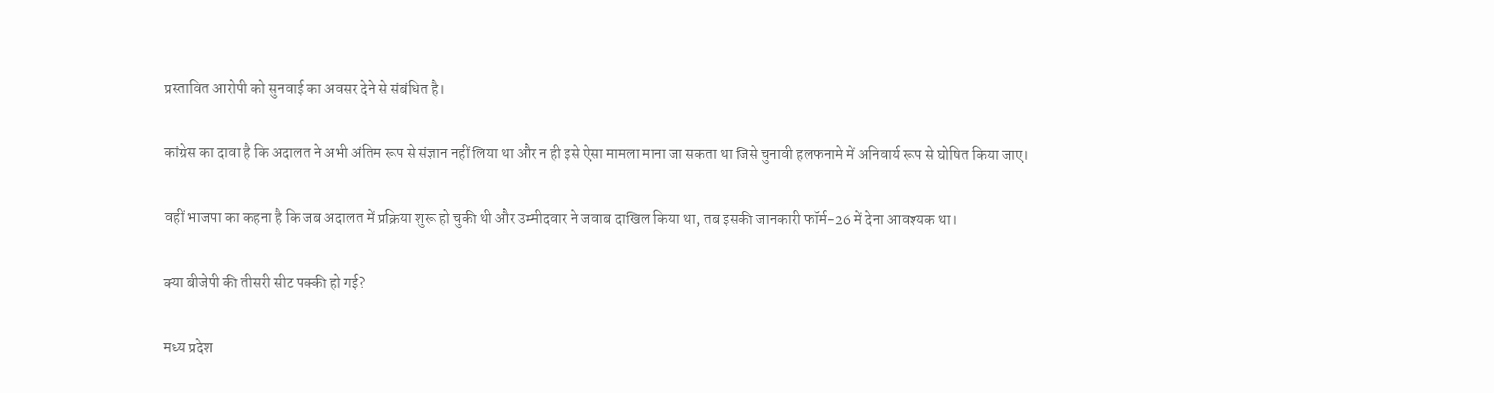प्रस्तावित आरोपी को सुनवाई का अवसर देने से संबंधित है।

कांग्रेस का दावा है कि अदालत ने अभी अंतिम रूप से संज्ञान नहीं लिया था और न ही इसे ऐसा मामला माना जा सकता था जिसे चुनावी हलफनामे में अनिवार्य रूप से घोषित किया जाए।

वहीं भाजपा का कहना है कि जब अदालत में प्रक्रिया शुरू हो चुकी थी और उम्मीदवार ने जवाब दाखिल किया था, तब इसकी जानकारी फॉर्म-26 में देना आवश्यक था।

क्या बीजेपी की तीसरी सीट पक्की हो गई?

मध्य प्रदेश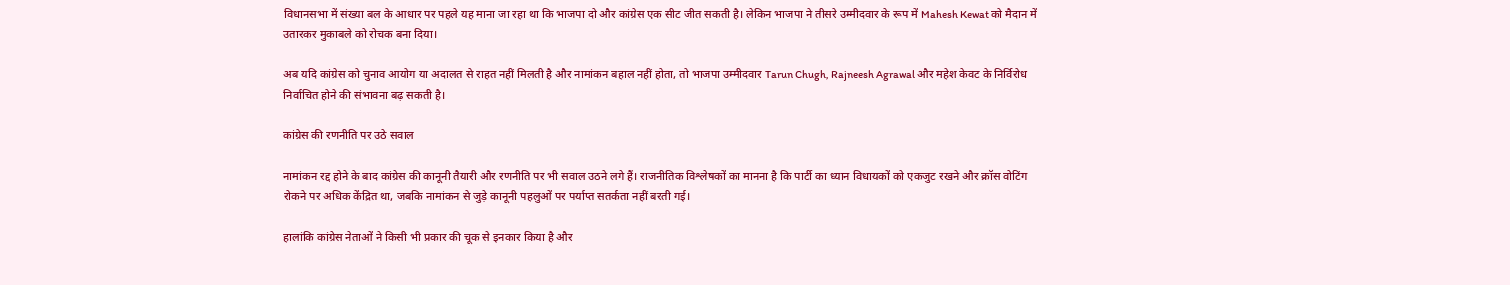विधानसभा में संख्या बल के आधार पर पहले यह माना जा रहा था कि भाजपा दो और कांग्रेस एक सीट जीत सकती है। लेकिन भाजपा ने तीसरे उम्मीदवार के रूप में Mahesh Kewat को मैदान में उतारकर मुकाबले को रोचक बना दिया।

अब यदि कांग्रेस को चुनाव आयोग या अदालत से राहत नहीं मिलती है और नामांकन बहाल नहीं होता, तो भाजपा उम्मीदवार Tarun Chugh, Rajneesh Agrawal और महेश केवट के निर्विरोध निर्वाचित होने की संभावना बढ़ सकती है।

कांग्रेस की रणनीति पर उठे सवाल

नामांकन रद्द होने के बाद कांग्रेस की कानूनी तैयारी और रणनीति पर भी सवाल उठने लगे हैं। राजनीतिक विश्लेषकों का मानना है कि पार्टी का ध्यान विधायकों को एकजुट रखने और क्रॉस वोटिंग रोकने पर अधिक केंद्रित था, जबकि नामांकन से जुड़े कानूनी पहलुओं पर पर्याप्त सतर्कता नहीं बरती गई।

हालांकि कांग्रेस नेताओं ने किसी भी प्रकार की चूक से इनकार किया है और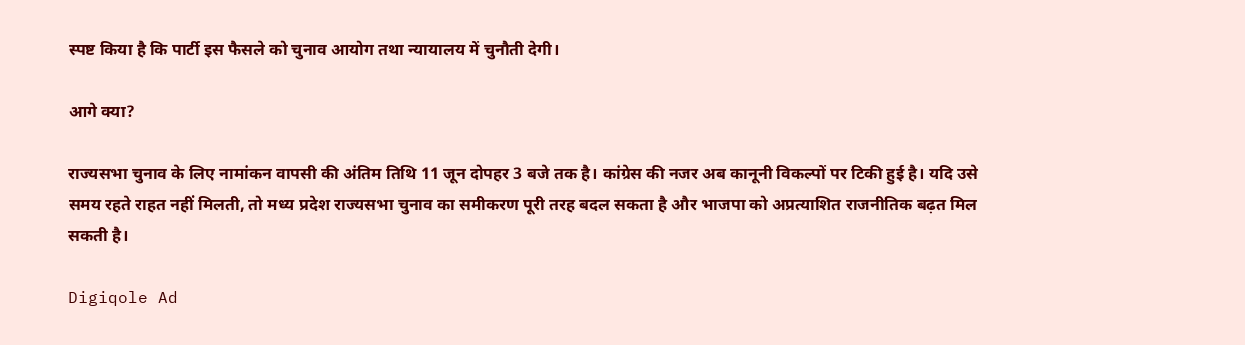स्पष्ट किया है कि पार्टी इस फैसले को चुनाव आयोग तथा न्यायालय में चुनौती देगी।

आगे क्या?

राज्यसभा चुनाव के लिए नामांकन वापसी की अंतिम तिथि 11 जून दोपहर 3 बजे तक है। कांग्रेस की नजर अब कानूनी विकल्पों पर टिकी हुई है। यदि उसे समय रहते राहत नहीं मिलती, तो मध्य प्रदेश राज्यसभा चुनाव का समीकरण पूरी तरह बदल सकता है और भाजपा को अप्रत्याशित राजनीतिक बढ़त मिल सकती है।

Digiqole Ad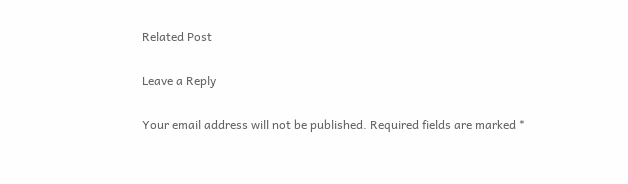Related Post

Leave a Reply

Your email address will not be published. Required fields are marked *